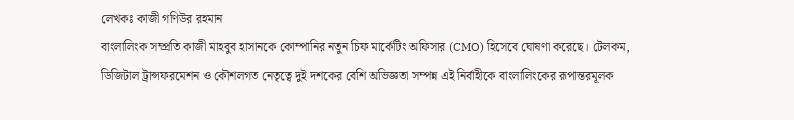লেখকঃ কাজী গণিউর রহমান
বাংলালিংক সম্প্রতি কাজী মাহবুব হাসানকে কোম্পানির নতুন চিফ মার্কেটিং অফিসার (CMO) হিসেবে ঘোষণা করেছে। টেলকম, ডিজিটাল ট্রান্সফরমেশন ও কৌশলগত নেতৃত্বে দুই দশকের বেশি অভিজ্ঞতা সম্পন্ন এই নির্বাহীকে বাংলালিংকের রূপান্তরমূলক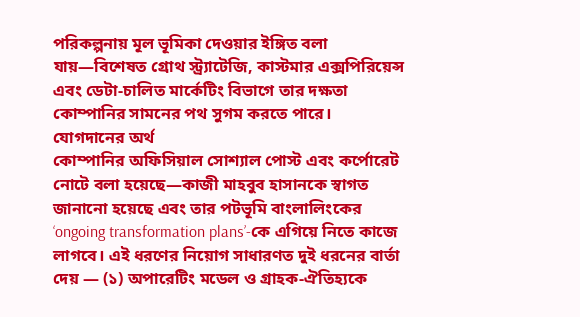পরিকল্পনায় মূল ভূমিকা দেওয়ার ইঙ্গিত বলা যায়—বিশেষত গ্রোথ স্ট্র্যাটেজি, কাস্টমার এক্সপিরিয়েন্স এবং ডেটা-চালিত মার্কেটিং বিভাগে তার দক্ষতা কোম্পানির সামনের পথ সুগম করতে পারে।
যোগদানের অর্থ
কোম্পানির অফিসিয়াল সোশ্যাল পোস্ট এবং কর্পোরেট নোটে বলা হয়েছে—কাজী মাহবুব হাসানকে স্বাগত জানানো হয়েছে এবং তার পটভূমি বাংলালিংকের ‘ongoing transformation plans’-কে এগিয়ে নিতে কাজে লাগবে। এই ধরণের নিয়োগ সাধারণত দুই ধরনের বার্তা দেয় — (১) অপারেটিং মডেল ও গ্রাহক-ঐতিহ্যকে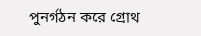পুনর্গঠন করে গ্রোথ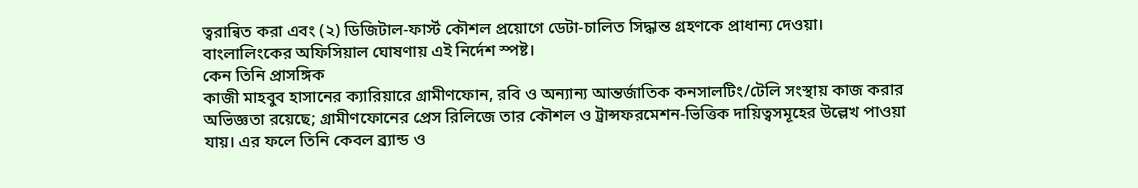ত্বরান্বিত করা এবং (২) ডিজিটাল-ফার্স্ট কৌশল প্রয়োগে ডেটা-চালিত সিদ্ধান্ত গ্রহণকে প্রাধান্য দেওয়া। বাংলালিংকের অফিসিয়াল ঘোষণায় এই নির্দেশ স্পষ্ট।
কেন তিনি প্রাসঙ্গিক
কাজী মাহবুব হাসানের ক্যারিয়ারে গ্রামীণফোন, রবি ও অন্যান্য আন্তর্জাতিক কনসালটিং/টেলি সংস্থায় কাজ করার অভিজ্ঞতা রয়েছে; গ্রামীণফোনের প্রেস রিলিজে তার কৌশল ও ট্রান্সফরমেশন-ভিত্তিক দায়িত্বসমূহের উল্লেখ পাওয়া যায়। এর ফলে তিনি কেবল ব্র্যান্ড ও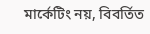মার্কেটিং নয়, বিবর্তিত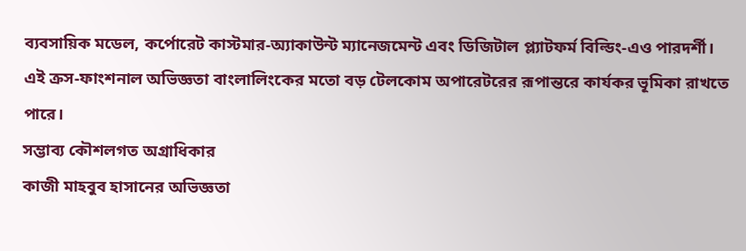ব্যবসায়িক মডেল, কর্পোরেট কাস্টমার-অ্যাকাউন্ট ম্যানেজমেন্ট এবং ডিজিটাল প্ল্যাটফর্ম বিল্ডিং-এও পারদর্শী। এই ক্রস-ফাংশনাল অভিজ্ঞতা বাংলালিংকের মতো বড় টেলকোম অপারেটরের রূপান্তরে কার্যকর ভূমিকা রাখতে পারে।
সম্ভাব্য কৌশলগত অগ্রাধিকার
কাজী মাহবুব হাসানের অভিজ্ঞতা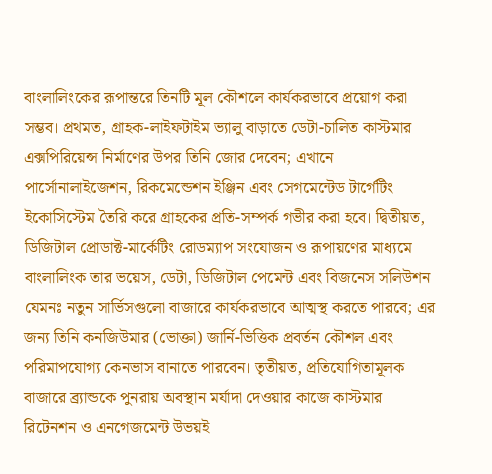বাংলালিংকের রূপান্তরে তিনটি মূল কৌশলে কার্যকরভাবে প্রয়োগ করা সম্ভব। প্রথমত, গ্রাহক-লাইফটাইম ভ্যালু বাড়াতে ডেটা-চালিত কাস্টমার এক্সপিরিয়েন্স নির্মাণের উপর তিনি জোর দেবেন; এখানে পার্সোনালাইজেশন, রিকমেন্ডেশন ইঞ্জিন এবং সেগমেন্টেড টার্গেটিং ইকোসিস্টেম তৈরি করে গ্রাহকের প্রতি-সম্পর্ক গভীর করা হবে। দ্বিতীয়ত, ডিজিটাল প্রোডাক্ট-মার্কেটিং রোডম্যাপ সংযোজন ও রূপায়ণের মাধ্যমে বাংলালিংক তার ভয়েস, ডেটা, ডিজিটাল পেমেন্ট এবং বিজনেস সলিউশন যেমনঃ নতুন সার্ভিসগুলো বাজারে কার্যকরভাবে আত্মস্থ করতে পারবে; এর জন্য তিনি কনজিউমার (ভোক্তা) জার্নি-ভিত্তিক প্রবর্তন কৌশল এবং পরিমাপযোগ্য কেনভাস বানাতে পারবেন। তৃতীয়ত, প্রতিযোগিতামূলক বাজারে ব্র্যান্ডকে পুনরায় অবস্থান মর্যাদা দেওয়ার কাজে কাস্টমার রিটেনশন ও এনগেজমেন্ট উভয়ই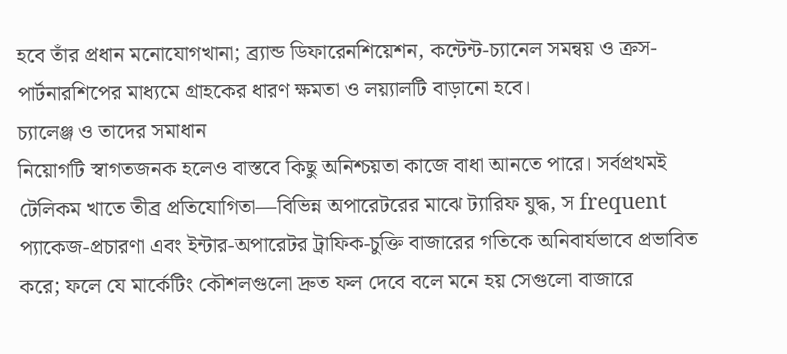হবে তাঁর প্রধান মনোযোগখানা; ব্র্যান্ড ডিফারেনশিয়েশন, কন্টেন্ট-চ্যানেল সমন্বয় ও ক্রস-পার্টনারশিপের মাধ্যমে গ্রাহকের ধারণ ক্ষমতা ও লয়্যালটি বাড়ানো হবে।
চ্যালেঞ্জ ও তাদের সমাধান
নিয়োগটি স্বাগতজনক হলেও বাস্তবে কিছু অনিশ্চয়তা কাজে বাধা আনতে পারে। সর্বপ্রথমই টেলিকম খাতে তীব্র প্রতিযোগিতা—বিভিন্ন অপারেটরের মাঝে ট্যারিফ যুদ্ধ, স frequent প্যাকেজ-প্রচারণা এবং ইন্টার-অপারেটর ট্রাফিক-চুক্তি বাজারের গতিকে অনিবার্যভাবে প্রভাবিত করে; ফলে যে মার্কেটিং কৌশলগুলো দ্রুত ফল দেবে বলে মনে হয় সেগুলো বাজারে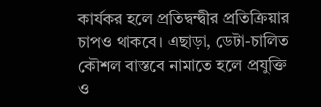কার্যকর হলে প্রতিদ্বন্দ্বীর প্রতিক্রিয়ার চাপও থাকবে। এছাড়া, ডেটা-চালিত কৌশল বাস্তবে নামাতে হলে প্রযুক্তি ও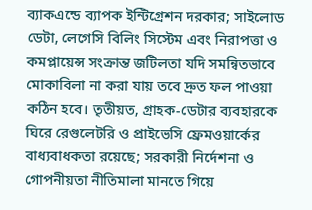ব্যাকএন্ডে ব্যাপক ইন্টিগ্রেশন দরকার; সাইলোড ডেটা, লেগেসি বিলিং সিস্টেম এবং নিরাপত্তা ও কমপ্লায়েন্স সংক্রান্ত জটিলতা যদি সমন্বিতভাবে মোকাবিলা না করা যায় তবে দ্রুত ফল পাওয়া কঠিন হবে। তৃতীয়ত, গ্রাহক-ডেটার ব্যবহারকে ঘিরে রেগুলেটরি ও প্রাইভেসি ফ্রেমওয়ার্কের বাধ্যবাধকতা রয়েছে; সরকারী নির্দেশনা ও গোপনীয়তা নীতিমালা মানতে গিয়ে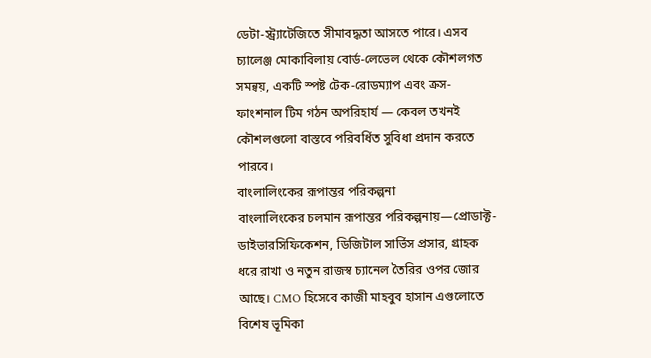ডেটা-স্ট্র্যাটেজিতে সীমাবদ্ধতা আসতে পারে। এসব চ্যালেঞ্জ মোকাবিলায় বোর্ড-লেভেল থেকে কৌশলগত সমন্বয়, একটি স্পষ্ট টেক-রোডম্যাপ এবং ক্রস-ফাংশনাল টিম গঠন অপরিহার্য — কেবল তখনই কৌশলগুলো বাস্তবে পরিবর্ধিত সুবিধা প্রদান করতে পারবে।
বাংলালিংকের রূপান্তর পরিকল্পনা
বাংলালিংকের চলমান রূপান্তর পরিকল্পনায়—প্রোডাক্ট-ডাইভারসিফিকেশন, ডিজিটাল সার্ভিস প্রসার, গ্রাহক ধরে রাখা ও নতুন রাজস্ব চ্যানেল তৈরির ওপর জোর আছে। CMO হিসেবে কাজী মাহবুব হাসান এগুলোতে বিশেষ ভূমিকা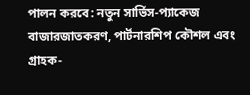পালন করবে: নতুন সার্ভিস-প্যাকেজ বাজারজাতকরণ, পার্টনারশিপ কৌশল এবং গ্রাহক-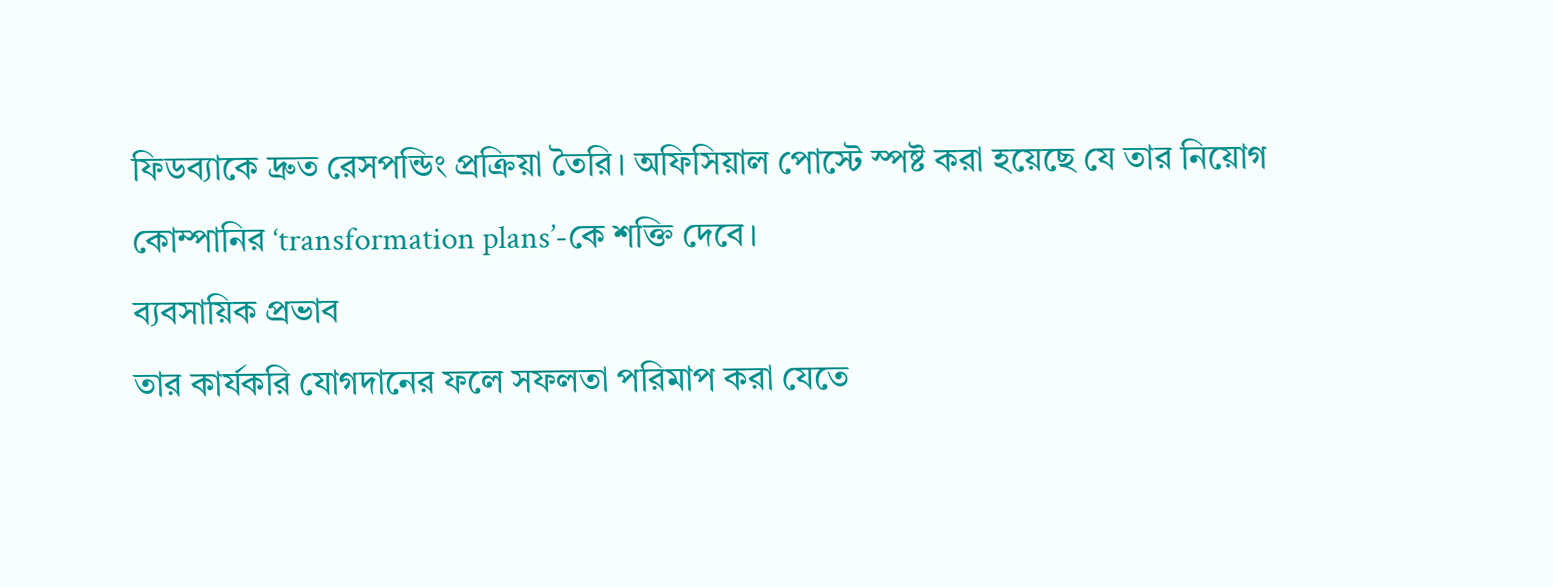ফিডব্যাকে দ্রুত রেসপন্ডিং প্রক্রিয়া তৈরি। অফিসিয়াল পোস্টে স্পষ্ট করা হয়েছে যে তার নিয়োগ কোম্পানির ‘transformation plans’-কে শক্তি দেবে।
ব্যবসায়িক প্রভাব
তার কার্যকরি যোগদানের ফলে সফলতা পরিমাপ করা যেতে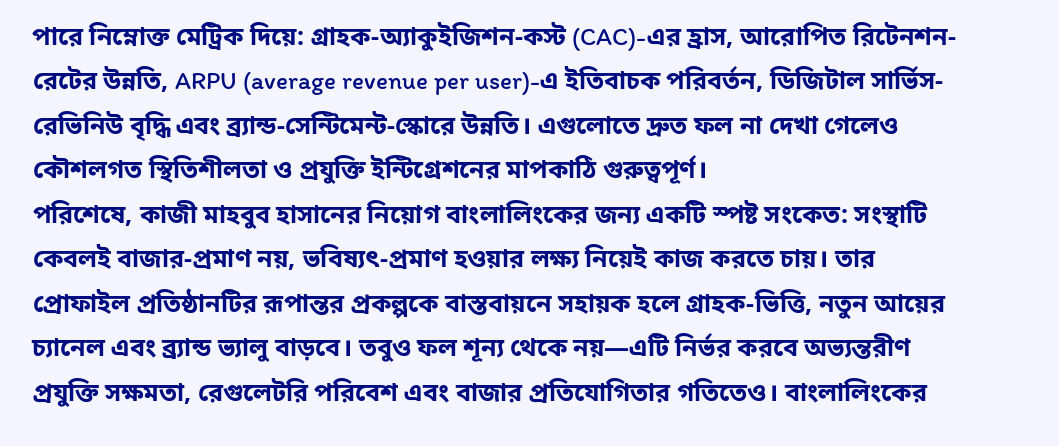পারে নিম্নোক্ত মেট্রিক দিয়ে: গ্রাহক-অ্যাকুইজিশন-কস্ট (CAC)-এর হ্রাস, আরোপিত রিটেনশন-রেটের উন্নতি, ARPU (average revenue per user)-এ ইতিবাচক পরিবর্তন, ডিজিটাল সার্ভিস-রেভিনিউ বৃদ্ধি এবং ব্র্যান্ড-সেন্টিমেন্ট-স্কোরে উন্নতি। এগুলোতে দ্রুত ফল না দেখা গেলেও কৌশলগত স্থিতিশীলতা ও প্রযুক্তি ইন্টিগ্রেশনের মাপকাঠি গুরুত্বপূর্ণ।
পরিশেষে, কাজী মাহবুব হাসানের নিয়োগ বাংলালিংকের জন্য একটি স্পষ্ট সংকেত: সংস্থাটি কেবলই বাজার-প্রমাণ নয়, ভবিষ্যৎ-প্রমাণ হওয়ার লক্ষ্য নিয়েই কাজ করতে চায়। তার প্রোফাইল প্রতিষ্ঠানটির রূপান্তর প্রকল্পকে বাস্তবায়নে সহায়ক হলে গ্রাহক-ভিত্তি, নতুন আয়ের চ্যানেল এবং ব্র্যান্ড ভ্যালু বাড়বে। তবুও ফল শূন্য থেকে নয়—এটি নির্ভর করবে অভ্যন্তরীণ প্রযুক্তি সক্ষমতা, রেগুলেটরি পরিবেশ এবং বাজার প্রতিযোগিতার গতিতেও। বাংলালিংকের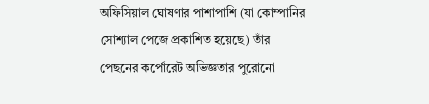অফিসিয়াল ঘোষণার পাশাপাশি (যা কোম্পানির সোশ্যাল পেজে প্রকাশিত হয়েছে) তাঁর পেছনের কর্পোরেট অভিজ্ঞতার পুরোনো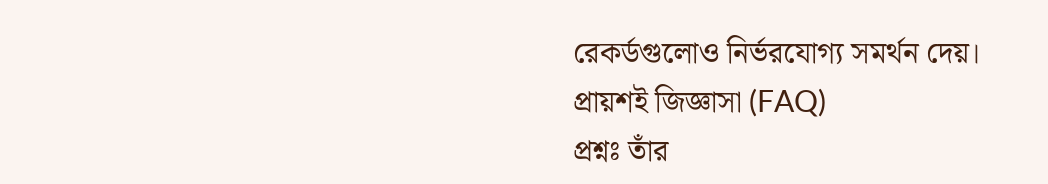রেকর্ডগুলোও নির্ভরযোগ্য সমর্থন দেয়।
প্রায়শই জিজ্ঞাসা (FAQ)
প্রশ্নঃ তাঁর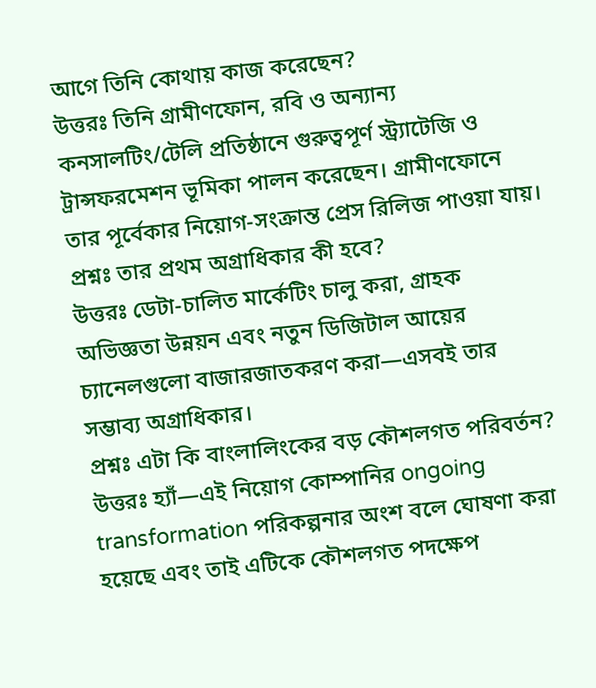আগে তিনি কোথায় কাজ করেছেন?
উত্তরঃ তিনি গ্রামীণফোন, রবি ও অন্যান্য কনসালটিং/টেলি প্রতিষ্ঠানে গুরুত্বপূর্ণ স্ট্র্যাটেজি ও ট্রান্সফরমেশন ভূমিকা পালন করেছেন। গ্রামীণফোনে তার পূর্বেকার নিয়োগ-সংক্রান্ত প্রেস রিলিজ পাওয়া যায়।
প্রশ্নঃ তার প্রথম অগ্রাধিকার কী হবে?
উত্তরঃ ডেটা-চালিত মার্কেটিং চালু করা, গ্রাহক অভিজ্ঞতা উন্নয়ন এবং নতুন ডিজিটাল আয়ের চ্যানেলগুলো বাজারজাতকরণ করা—এসবই তার সম্ভাব্য অগ্রাধিকার।
প্রশ্নঃ এটা কি বাংলালিংকের বড় কৌশলগত পরিবর্তন?
উত্তরঃ হ্যাঁ—এই নিয়োগ কোম্পানির ongoing transformation পরিকল্পনার অংশ বলে ঘোষণা করা হয়েছে এবং তাই এটিকে কৌশলগত পদক্ষেপ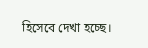হিসেবে দেখা হচ্ছে।